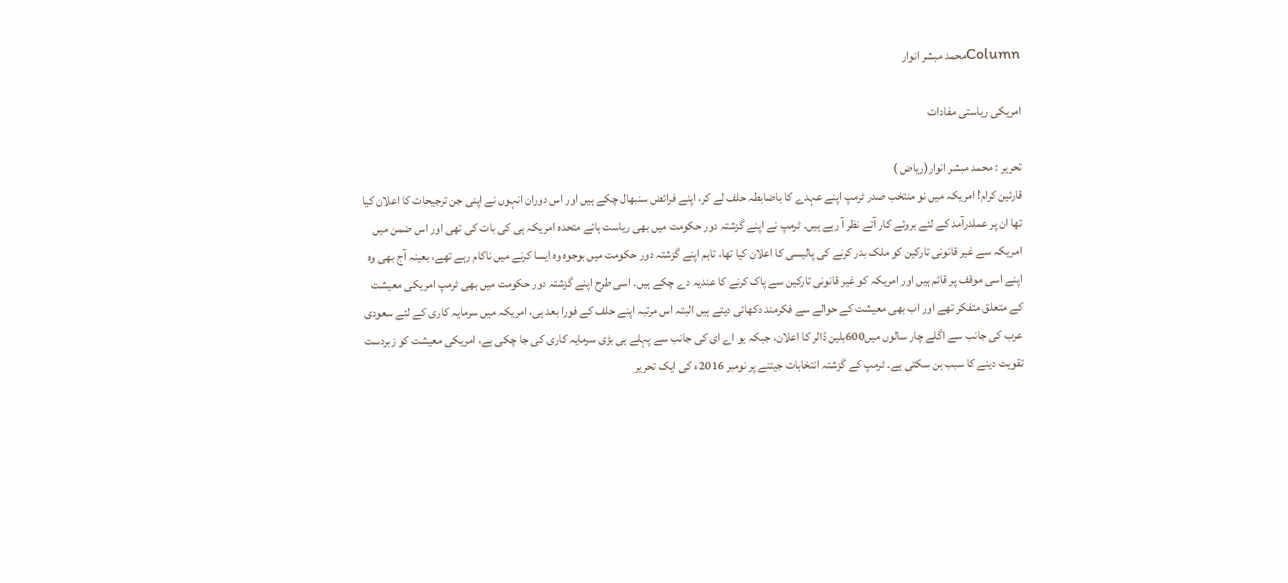Columnمحمد مبشر انوار

امریکی ریاستی مفادات

تحریر : محمد مبشر انوار(ریاض )
قارئین کرام! امریکہ میں نو منتخب صدر ٹرمپ اپنے عہدے کا باضابطہ حلف لے کر، اپنے فرائض سنبھال چکے ہیں اور اس دوران انہوں نے اپنی جن ترجیحات کا اعلان کیا تھا ان پر عملدرآمد کے لئے بروئے کار آتے نظر آ رہے ہیں۔ ٹرمپ نے اپنے گزشتہ دور حکومت میں بھی ریاست ہائے متحدہ امریکہ ہی کی بات کی تھی اور اس ضمن میں امریکہ سے غیر قانونی تارکین کو ملک بدر کرنے کی پالیسی کا اعلان کیا تھا، تاہم اپنے گزشتہ دور حکومت میں بوجوہ وہ ایسا کرنے میں ناکام رہے تھے، بعینہ آج بھی وہ اپنے اسی موقف پر قائم ہیں اور امریکہ کو غیر قانونی تارکین سے پاک کرنے کا عندیہ دے چکے ہیں۔ اسی طرح اپنے گزشتہ دور حکومت میں بھی ٹرمپ امریکی معیشت کے متعلق متفکر تھے اور اب بھی معیشت کے حوالے سے فکرمند دکھائی دیتے ہیں البتہ اس مرتبہ اپنے حلف کے فورا بعد ہی، امریکہ میں سرمایہ کاری کے لئے سعودی عرب کی جانب سے اگلے چار سالوں میں600بلین ڈالر کا اعلان، جبکہ یو اے ای کی جانب سے پہلے ہی بڑی سرمایہ کاری کی جا چکی ہے، امریکی معیشت کو زبردست تقویت دینے کا سبب بن سکتی ہے۔ ٹرمپ کے گزشتہ انتخابات جیتنے پر نومبر 2016ء کی ایک تحریر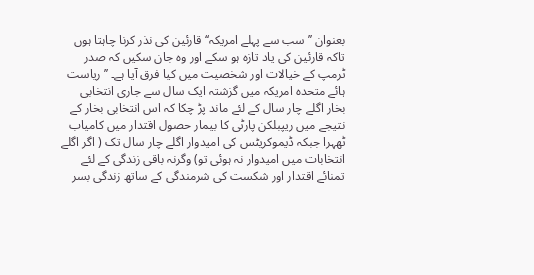بعنوان ’’ سب سے پہلے امریکہ‘‘ قارئین کی نذر کرنا چاہتا ہوں تاکہ قارئین کی یاد تازہ ہو سکے اور وہ جان سکیں کہ صدر ٹرمپ کے خیالات اور شخصیت میں کیا فرق آیا ہے۔ ’’ ریاست ہائے متحدہ امریکہ میں گزشتہ ایک سال سے جاری انتخابی بخار اگلے چار سال کے لئے ماند پڑ چکا کہ اس انتخابی بخار کے نتیجے میں ریپبلکن پارٹی کا بیمار حصول اقتدار میں کامیاب ٹھہرا جبکہ ڈیموکریٹس کی امیدوار اگلے چار سال تک ( اگر اگلے انتخابات میں امیدوار نہ ہوئی تو) وگرنہ باقی زندگی کے لئے تمنائے اقتدار اور شکست کی شرمندگی کے ساتھ زندگی بسر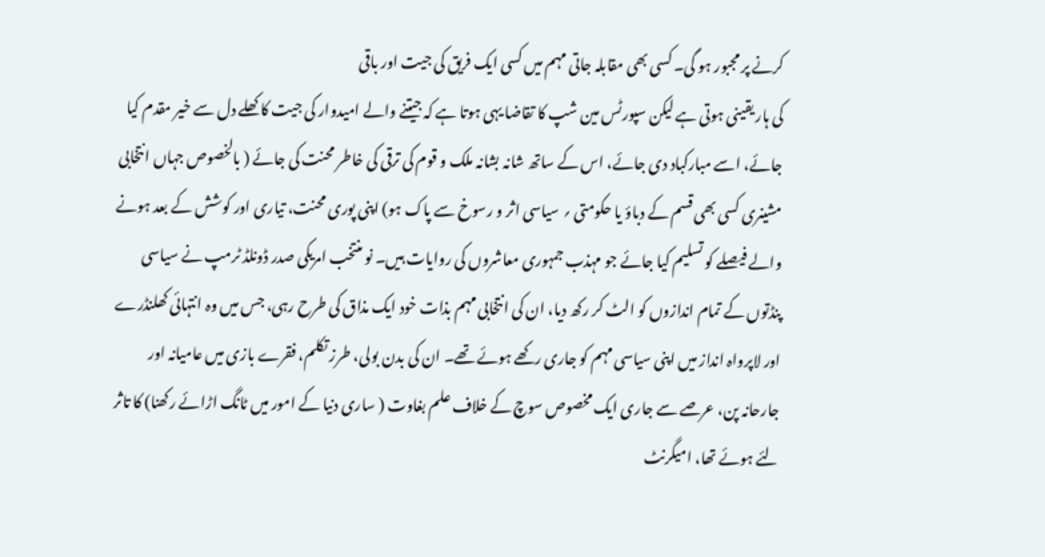کرنے پر مجبور ہو گی۔ کسی بھی مقابلہ جاتی مہم میں کسی ایک فریق کی جیت اور باقی
کی ہار یقینی ہوتی ہے لیکن سپورٹس مین شپ کا تقاضا یہی ہوتا ہے کہ جیتنے والے امیدوار کی جیت کا کھلے دل سے خیر مقدم کیا جائے، اسے مبارکباد دی جائے، اس کے ساتھ شانہ بشانہ ملک و قوم کی ترقی کی خاطر محنت کی جائے ( بالخصوص جہاں انتخابی مشینری کسی بھی قسم کے دباؤ یا حکومتی ؍ سیاسی اثر و رسوخ سے پاک ہو) اپنی پوری محنت، تیاری اور کوشش کے بعد ہونے والے فیصلے کو تسلیم کیا جائے جو مہذب جمہوری معاشروں کی روایات ہیں۔ نو منتخب امریکی صدر ڈونلڈ ٹرمپ نے سیاسی پنڈتوں کے تمام اندازوں کو الٹ کر رکھ دیا، ان کی انتخابی مہم بذات خود ایک مذاق کی طرح رہی، جس میں وہ انتہائی کھلنڈرے اور لاپرواہ انداز میں اپنی سیاسی مہم کو جاری رکھے ہوئے تھے۔ ان کی بدن بولی، طرز تکلم، فقرے بازی میں عامیانہ اور جارحانہ پن، عرصے سے جاری ایک مخصوص سوچ کے خلاف علم بغاوت ( ساری دنیا کے امور میں ٹانگ اڑائے رکھنا) کا تاثر لئے ہوئے تھا، امیگرنٹ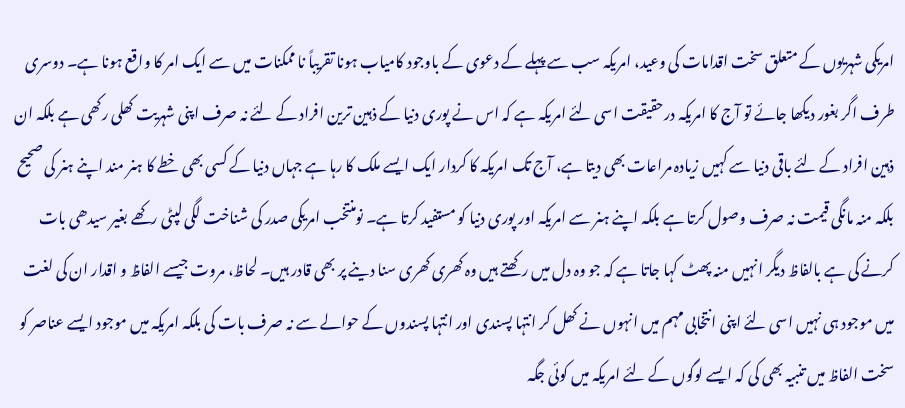امریکی شہریوں کے متعلق سخت اقدامات کی وعید، امریکہ سب سے پہلے کے دعوی کے باوجود کامیاب ہونا تقریباً نا ممکنات میں سے ایک امر کا واقع ہونا ہے۔ دوسری طرف اگر بغور دیکھا جائے تو آج کا امریکہ درحقیقت اسی لئے امریکہ ہے کہ اس نے پوری دنیا کے ذہین ترین افراد کے لئے نہ صرف اپنی شہریت کھلی رکھی ہے بلکہ ان ذہین افراد کے لئے باقی دنیا سے کہیں زیادہ مراعات بھی دیتا ہے، آج تک امریکہ کا کردار ایک ایسے ملک کا رہا ہے جہاں دنیا کے کسی بھی خطے کا ہنر مند اپنے ہنر کی صحیح بلکہ منہ مانگی قیمت نہ صرف وصول کرتا ہے بلکہ اپنے ہنر سے امریکہ اور پوری دنیا کو مستفید کرتا ہے۔ نومنتخب امریکی صدر کی شناخت لگی لپٹی رکھے بغیر سیدھی بات کرنے کی ہے بالفاظ دیگر انہیں منہ پھٹ کہا جاتا ہے کہ جو وہ دل میں رکھتے ہیں وہ کھری کھری سنا دینے پر بھی قادر ہیں۔ لحاظ، مروت جیسے الفاظ و اقدار ان کی لغت میں موجود ہی نہیں اسی لئے اپنی انتخابی مہم میں انہوں نے کھل کر انتہا پسندی اور انتہا پسندوں کے حوالے سے نہ صرف بات کی بلکہ امریکہ میں موجود ایسے عناصر کو سخت الفاظ میں تنبیہ بھی کی کہ ایسے لوگوں کے لئے امریکہ میں کوئی جگہ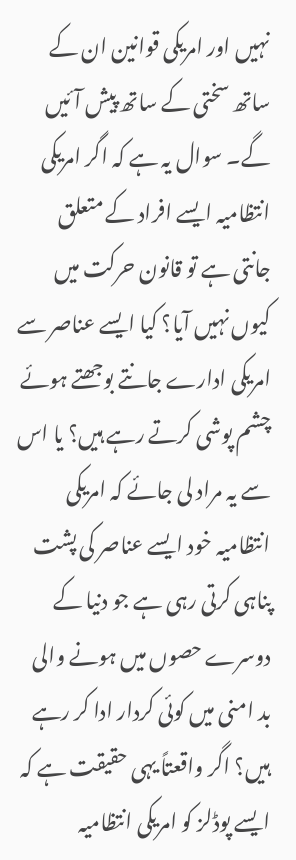نہیں اور امریکی قوانین ان کے ساتھ سختی کے ساتھ پیش آئیں گے۔ سوال یہ ہے کہ اگر امریکی انتظامیہ ایسے افراد کے متعلق جانتی ہے تو قانون حرکت میں کیوں نہیں آیا؟ کیا ایسے عناصر سے امریکی ادارے جانتے بوجھتے ہوئے چشم پوشی کرتے رہے ہیں؟ یا اس سے یہ مراد لی جائے کہ امریکی انتظامیہ خود ایسے عناصر کی پشت پناہی کرتی رہی ہے جو دنیا کے دوسرے حصوں میں ہونے والی بد امنی میں کوئی کردار ادا کر رہے ہیں؟ اگر واقعتاً یہی حقیقت ہے کہ ایسے پوڈلز کو امریکی انتظامیہ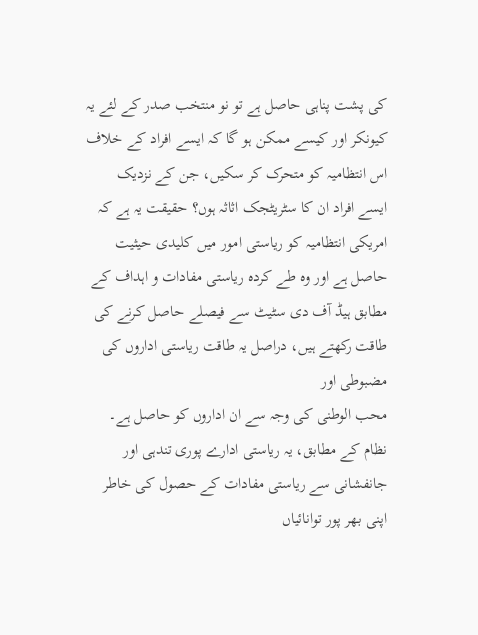کی پشت پناہی حاصل ہے تو نو منتخب صدر کے لئے یہ کیونکر اور کیسے ممکن ہو گا کہ ایسے افراد کے خلاف اس انتظامیہ کو متحرک کر سکیں، جن کے نزدیک ایسے افراد ان کا سٹریٹجک اثاثہ ہوں؟ حقیقت یہ ہے کہ امریکی انتظامیہ کو ریاستی امور میں کلیدی حیثیت حاصل ہے اور وہ طے کردہ ریاستی مفادات و اہداف کے مطابق ہیڈ آف دی سٹیٹ سے فیصلے حاصل کرنے کی طاقت رکھتے ہیں، دراصل یہ طاقت ریاستی اداروں کی مضبوطی اور
محب الوطنی کی وجہ سے ان اداروں کو حاصل ہے۔ نظام کے مطابق، یہ ریاستی ادارے پوری تندہی اور جانفشانی سے ریاستی مفادات کے حصول کی خاطر اپنی بھر پور توانائیاں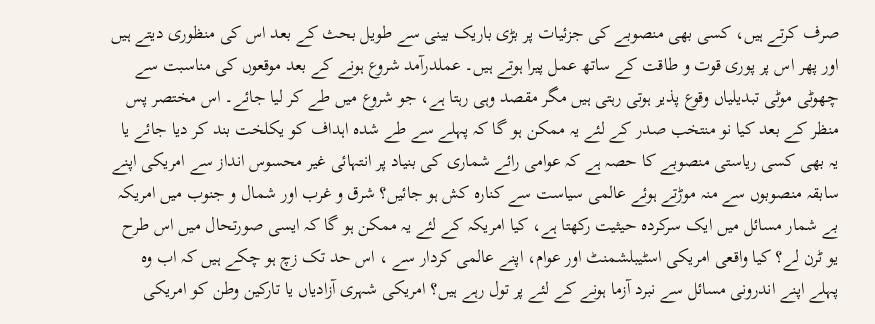صرف کرتے ہیں، کسی بھی منصوبے کی جزئیات پر بڑی باریک بینی سے طویل بحث کے بعد اس کی منظوری دیتے ہیں اور پھر اس پر پوری قوت و طاقت کے ساتھ عمل پیرا ہوتے ہیں۔ عملدرآمد شروع ہونے کے بعد موقعوں کی مناسبت سے چھوٹی موٹی تبدیلیاں وقوع پذیر ہوتی رہتی ہیں مگر مقصد وہی رہتا ہے، جو شروع میں طے کر لیا جائے۔ اس مختصر پس منظر کے بعد کیا نو منتخب صدر کے لئے یہ ممکن ہو گا کہ پہلے سے طے شدہ اہداف کو یکلخت بند کر دیا جائے یا یہ بھی کسی ریاستی منصوبے کا حصہ ہے کہ عوامی رائے شماری کی بنیاد پر انتہائی غیر محسوس انداز سے امریکی اپنے سابقہ منصوبوں سے منہ موڑتے ہوئے عالمی سیاست سے کنارہ کش ہو جائیں؟ شرق و غرب اور شمال و جنوب میں امریکہ بے شمار مسائل میں ایک سرکردہ حیثیت رکھتا ہے، کیا امریکہ کے لئے یہ ممکن ہو گا کہ ایسی صورتحال میں اس طرح یو ٹرن لے؟ کیا واقعی امریکی اسٹیبلشمنٹ اور عوام، اپنے عالمی کردار سے ، اس حد تک زچ ہو چکے ہیں کہ اب وہ پہلے اپنے اندرونی مسائل سے نبرد آزما ہونے کے لئے پر تول رہے ہیں؟ امریکی شہری آزادیاں یا تارکین وطن کو امریکی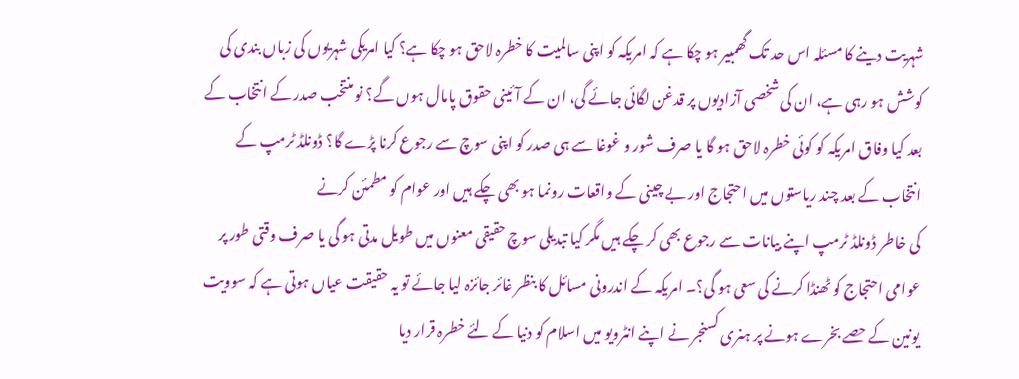شہریت دینے کا مسئلہ اس حد تک گھمبیر ہو چکا ہے کہ امریکہ کو اپنی سالمیت کا خطرہ لاحق ہو چکا ہے؟ کیا امریکی شہریوں کی زباں بندی کی کوشش ہو رہی ہے، ان کی شخصی آزادیوں پر قدغن لگائی جائے گی، ان کے آئینی حقوق پامال ہوں گے؟ نو منتخب صدر کے انتخاب کے بعد کیا وفاق امریکہ کو کوئی خطرہ لاحق ہو گا یا صرف شور و غوغا سے ہی صدر کو اپنی سوچ سے رجوع کرنا پڑے گا؟ ڈونلڈ ٹرمپ کے انتخاب کے بعد چند ریاستوں میں احتجاج اور بے چینی کے واقعات رونما ہو بھی چکے ہیں اور عوام کو مطمئن کرنے
کی خاطر ڈونلڈ ٹرمپ اپنے بیانات سے رجوع بھی کر چکے ہیں مگر کیا تبدیلی سوچ حقیقی معنوں میں طویل مدتی ہو گی یا صرف وقتی طور پر عوامی احتجاج کو ٹھنڈا کرنے کی سعی ہو گی؟۔ امریکہ کے اندرونی مسائل کا بنظر غائر جائزہ لیا جائے تو یہ حقیقت عیاں ہوتی ہے کہ سوویت یونین کے حصے بخرے ہونے پر ہنری کسنجر نے اپنے انٹرویو میں اسلام کو دنیا کے لئے خطرہ قرار دیا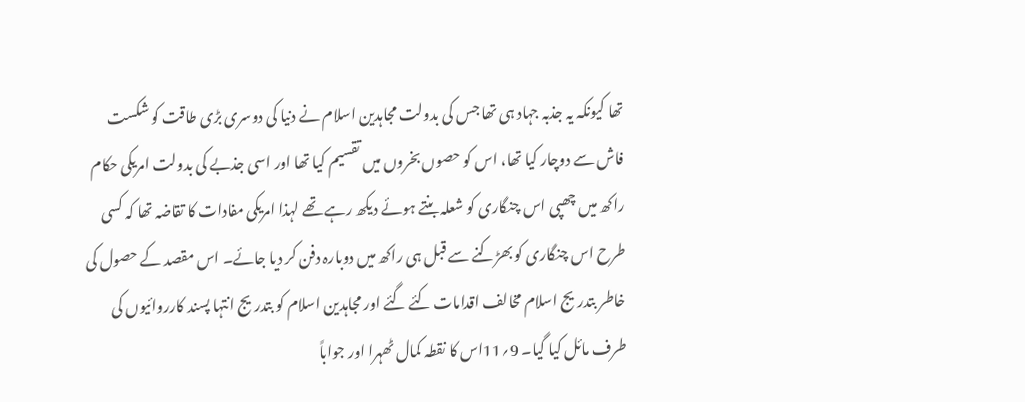تھا کیونکہ یہ جذبہ جہاد ہی تھا جس کی بدولت مجاہدین اسلام نے دنیا کی دوسری بڑی طاقت کو شکست فاش سے دوچار کیا تھا، اس کو حصوں بخروں میں تقسیم کیا تھا اور اسی جذبے کی بدولت امریکی حکام راکھ میں چھپی اس چنگاری کو شعلہ بنتے ہوئے دیکھ رہے تھے لہذا امریکی مفادات کا تقاضہ تھا کہ کسی طرح اس چنگاری کو بھڑکنے سے قبل ہی راکھ میں دوبارہ دفن کر دیا جائے۔ اس مقصد کے حصول کی خاطر بتدریج اسلام مخالف اقدامات کئے گئے اور مجاہدین اسلام کو بتدریج انتہا پسند کارروائیوں کی طرف مائل کیا گیا۔ 9؍11اس کا نقطہ کمال ٹھہرا اور جواباً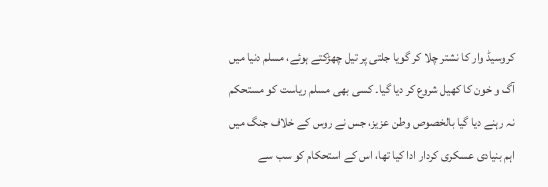کروسیڈ وار کا نشتر چلا کر گویا جلتی پر تیل چھڑکتے ہوئے، مسلم دنیا میں آگ و خون کا کھیل شروع کر دیا گیا۔ کسی بھی مسلم ریاست کو مستحکم نہ رہنے دیا گیا بالخصوص وطن عزیز، جس نے روس کے خلاف جنگ میں اہم بنیادی عسکری کردار ادا کیا تھا، اس کے استحکام کو سب سے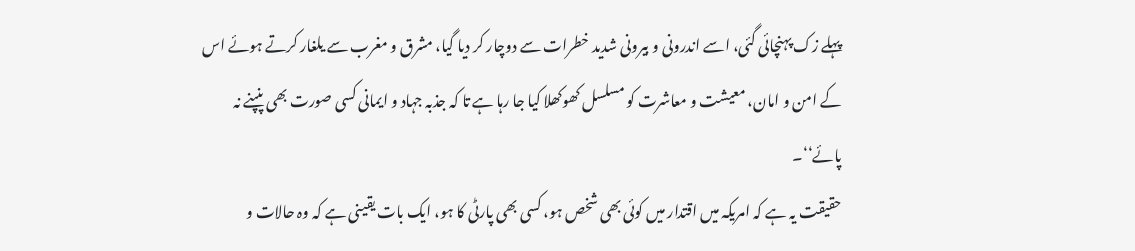پہلے زک پہنچائی گئی، اسے اندرونی و بیرونی شدید خطرات سے دوچار کر دیا گیا، مشرق و مغرب سے یلغار کرتے ہوئے اس کے امن و امان، معیشت و معاشرت کو مسلسل کھوکھلا کیا جا رہا ہے تا کہ جذبہ جہاد و ایمانی کسی صورت بھی پنپنے نہ پائے‘‘۔
حقیقت یہ ہے کہ امریکہ میں اقتدار میں کوئی بھی شخص ہو، کسی بھی پارٹی کا ہو، ایک بات یقینی ہے کہ وہ حالات و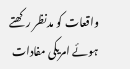واقعات کو مدنظر رکھتے ہوئے امریکی مفادات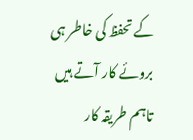کے تحفظ کی خاطر ہی بروئے کار آتے ہیں تاہم طریقہ کار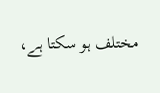مختلف ہو سکتا ہے،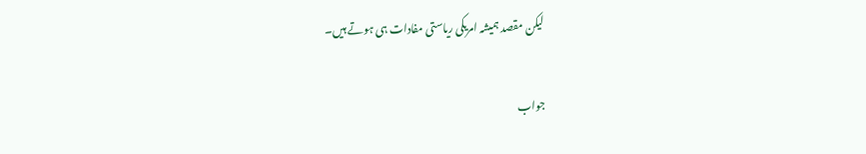لیکن مقصد ہمیشہ امریکی ریاستی مفادات ہی ہوتے ہیں۔

جواب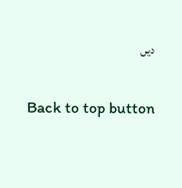دیں

Back to top button